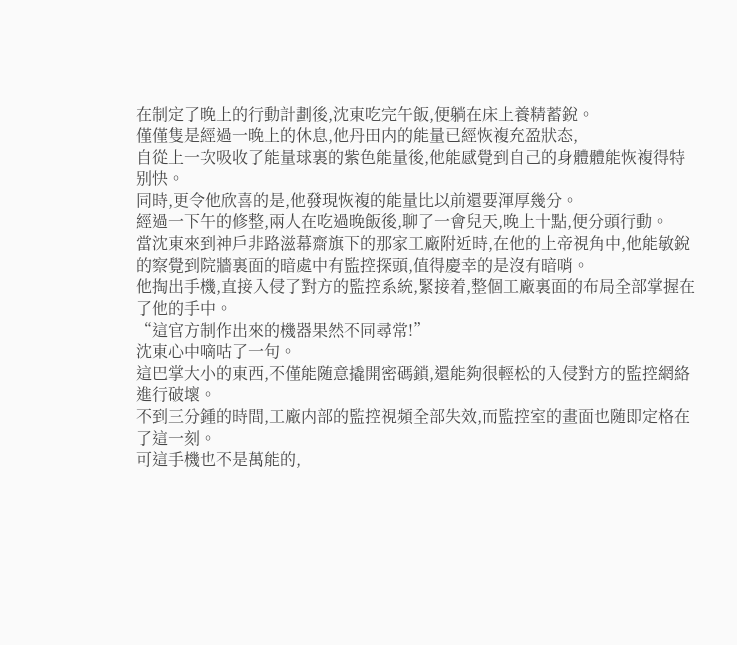在制定了晚上的行動計劃後,沈東吃完午飯,便躺在床上養精蓄銳。
僅僅隻是經過一晚上的休息,他丹田内的能量已經恢複充盈狀态,
自從上一次吸收了能量球裏的紫色能量後,他能感覺到自己的身體體能恢複得特别快。
同時,更令他欣喜的是,他發現恢複的能量比以前還要渾厚幾分。
經過一下午的修整,兩人在吃過晚飯後,聊了一會兒天,晚上十點,便分頭行動。
當沈東來到神戶非路滋幕齋旗下的那家工廠附近時,在他的上帝視角中,他能敏銳的察覺到院牆裏面的暗處中有監控探頭,值得慶幸的是沒有暗哨。
他掏出手機,直接入侵了對方的監控系統,緊接着,整個工廠裏面的布局全部掌握在了他的手中。
“這官方制作出來的機器果然不同尋常!”
沈東心中嘀咕了一句。
這巴掌大小的東西,不僅能随意撬開密碼鎖,還能夠很輕松的入侵對方的監控網絡進行破壞。
不到三分鍾的時間,工廠内部的監控視頻全部失效,而監控室的畫面也随即定格在了這一刻。
可這手機也不是萬能的,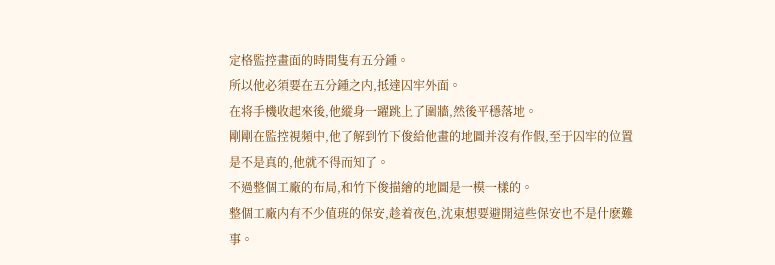定格監控畫面的時間隻有五分鍾。
所以他必須要在五分鍾之内,抵達囚牢外面。
在将手機收起來後,他縱身一躍跳上了圍牆,然後平穩落地。
剛剛在監控視頻中,他了解到竹下俊給他畫的地圖并沒有作假,至于囚牢的位置是不是真的,他就不得而知了。
不過整個工廠的布局,和竹下俊描繪的地圖是一模一樣的。
整個工廠内有不少值班的保安,趁着夜色,沈東想要避開這些保安也不是什麽難事。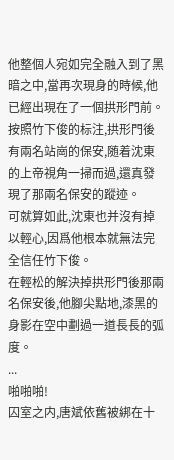他整個人宛如完全融入到了黑暗之中,當再次現身的時候,他已經出現在了一個拱形門前。
按照竹下俊的标注,拱形門後有兩名站崗的保安,随着沈東的上帝視角一掃而過,還真發現了那兩名保安的蹤迹。
可就算如此,沈東也并沒有掉以輕心,因爲他根本就無法完全信任竹下俊。
在輕松的解決掉拱形門後那兩名保安後,他腳尖點地,漆黑的身影在空中劃過一道長長的弧度。
...
啪啪啪!
囚室之内,唐斌依舊被綁在十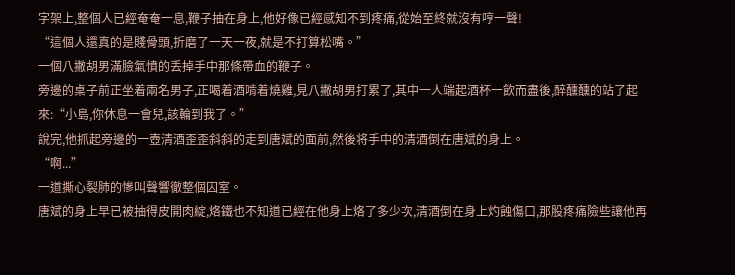字架上,整個人已經奄奄一息,鞭子抽在身上,他好像已經感知不到疼痛,從始至終就沒有哼一聲!
“這個人還真的是賤骨頭,折磨了一天一夜,就是不打算松嘴。”
一個八撇胡男滿臉氣憤的丢掉手中那條帶血的鞭子。
旁邊的桌子前正坐着兩名男子,正喝着酒啃着燒雞,見八撇胡男打累了,其中一人端起酒杯一飲而盡後,醉醺醺的站了起來:“小島,你休息一會兒,該輪到我了。”
說完,他抓起旁邊的一壺清酒歪歪斜斜的走到唐斌的面前,然後将手中的清酒倒在唐斌的身上。
“啊...”
一道撕心裂肺的慘叫聲響徹整個囚室。
唐斌的身上早已被抽得皮開肉綻,烙鐵也不知道已經在他身上烙了多少次,清酒倒在身上灼蝕傷口,那股疼痛險些讓他再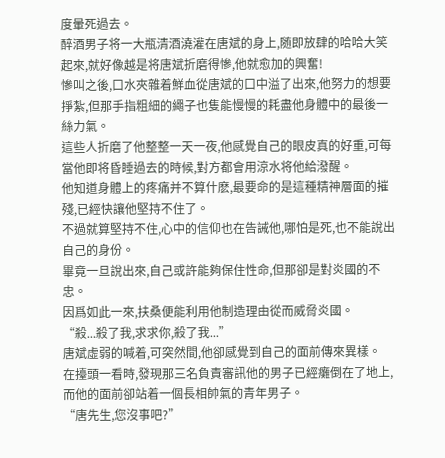度暈死過去。
醉酒男子将一大瓶清酒澆灌在唐斌的身上,随即放肆的哈哈大笑起來,就好像越是将唐斌折磨得慘,他就愈加的興奮!
慘叫之後,口水夾雜着鮮血從唐斌的口中溢了出來,他努力的想要掙紮,但那手指粗細的繩子也隻能慢慢的耗盡他身體中的最後一絲力氣。
這些人折磨了他整整一天一夜,他感覺自己的眼皮真的好重,可每當他即将昏睡過去的時候,對方都會用涼水将他給潑醒。
他知道身體上的疼痛并不算什麽,最要命的是這種精神層面的摧殘,已經快讓他堅持不住了。
不過就算堅持不住,心中的信仰也在告誡他,哪怕是死,也不能說出自己的身份。
畢竟一旦說出來,自己或許能夠保住性命,但那卻是對炎國的不忠。
因爲如此一來,扶桑便能利用他制造理由從而威脅炎國。
“殺...殺了我,求求你,殺了我...”
唐斌虛弱的喊着,可突然間,他卻感覺到自己的面前傳來異樣。
在擡頭一看時,發現那三名負責審訊他的男子已經癱倒在了地上,而他的面前卻站着一個長相帥氣的青年男子。
“唐先生,您沒事吧?”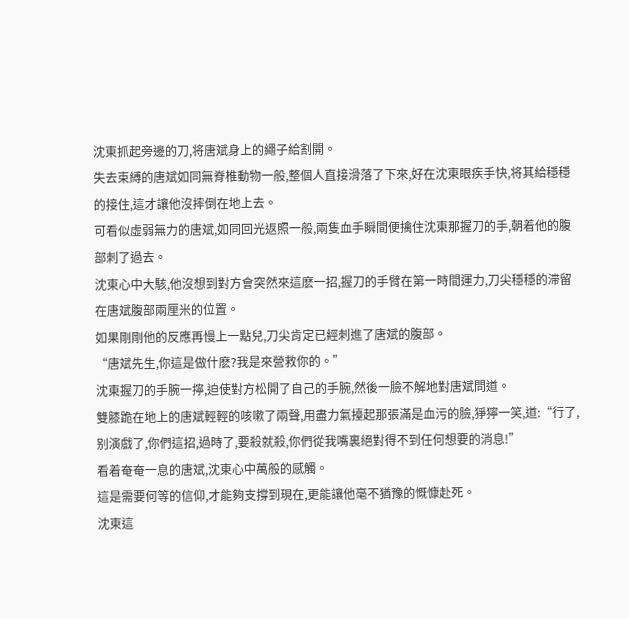沈東抓起旁邊的刀,将唐斌身上的繩子給割開。
失去束縛的唐斌如同無脊椎動物一般,整個人直接滑落了下來,好在沈東眼疾手快,将其給穩穩的接住,這才讓他沒摔倒在地上去。
可看似虛弱無力的唐斌,如同回光返照一般,兩隻血手瞬間便擒住沈東那握刀的手,朝着他的腹部刺了過去。
沈東心中大駭,他沒想到對方會突然來這麽一招,握刀的手臂在第一時間運力,刀尖穩穩的滞留在唐斌腹部兩厘米的位置。
如果剛剛他的反應再慢上一點兒,刀尖肯定已經刺進了唐斌的腹部。
“唐斌先生,你這是做什麽?我是來營救你的。”
沈東握刀的手腕一擰,迫使對方松開了自己的手腕,然後一臉不解地對唐斌問道。
雙膝跪在地上的唐斌輕輕的咳嗽了兩聲,用盡力氣擡起那張滿是血污的臉,猙獰一笑,道:“行了,别演戲了,你們這招,過時了,要殺就殺,你們從我嘴裏絕對得不到任何想要的消息!”
看着奄奄一息的唐斌,沈東心中萬般的感觸。
這是需要何等的信仰,才能夠支撐到現在,更能讓他毫不猶豫的慨慷赴死。
沈東這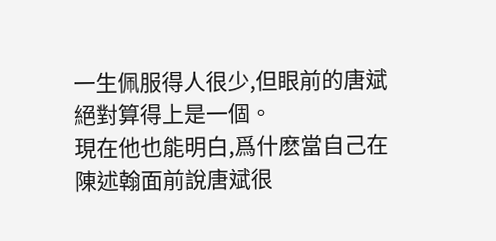一生佩服得人很少,但眼前的唐斌絕對算得上是一個。
現在他也能明白,爲什麽當自己在陳述翰面前說唐斌很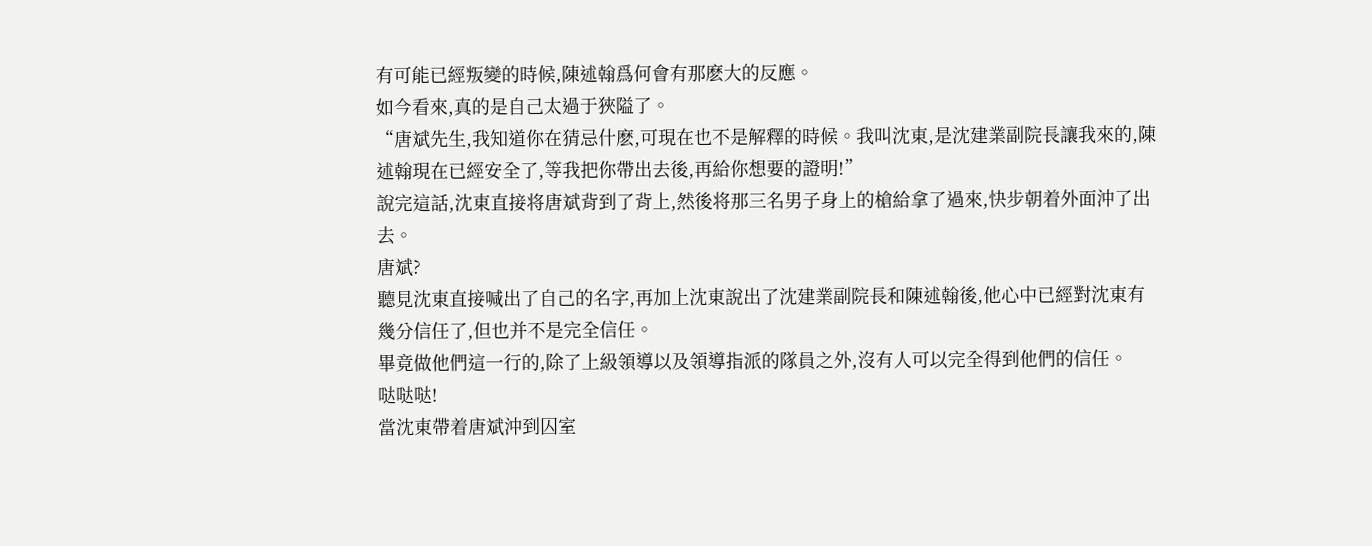有可能已經叛變的時候,陳述翰爲何會有那麽大的反應。
如今看來,真的是自己太過于狹隘了。
“唐斌先生,我知道你在猜忌什麽,可現在也不是解釋的時候。我叫沈東,是沈建業副院長讓我來的,陳述翰現在已經安全了,等我把你帶出去後,再給你想要的證明!”
說完這話,沈東直接将唐斌背到了背上,然後将那三名男子身上的槍給拿了過來,快步朝着外面沖了出去。
唐斌?
聽見沈東直接喊出了自己的名字,再加上沈東說出了沈建業副院長和陳述翰後,他心中已經對沈東有幾分信任了,但也并不是完全信任。
畢竟做他們這一行的,除了上級領導以及領導指派的隊員之外,沒有人可以完全得到他們的信任。
哒哒哒!
當沈東帶着唐斌沖到囚室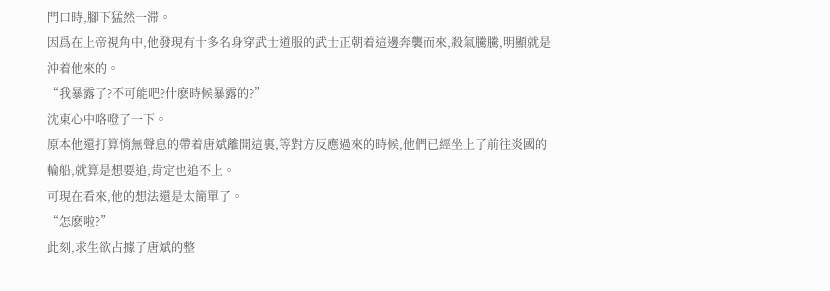門口時,腳下猛然一滞。
因爲在上帝視角中,他發現有十多名身穿武士道服的武士正朝着這邊奔襲而來,殺氣騰騰,明顯就是沖着他來的。
“我暴露了?不可能吧?什麽時候暴露的?”
沈東心中咯噔了一下。
原本他還打算悄無聲息的帶着唐斌離開這裏,等對方反應過來的時候,他們已經坐上了前往炎國的輪船,就算是想要追,肯定也追不上。
可現在看來,他的想法還是太簡單了。
“怎麽啦?”
此刻,求生欲占據了唐斌的整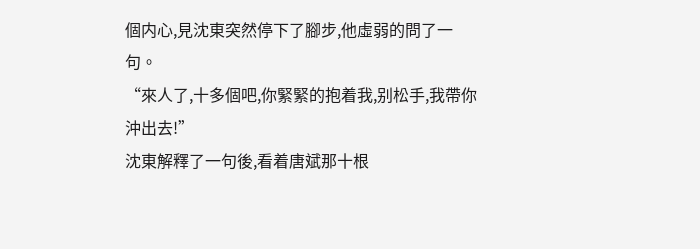個内心,見沈東突然停下了腳步,他虛弱的問了一句。
“來人了,十多個吧,你緊緊的抱着我,别松手,我帶你沖出去!”
沈東解釋了一句後,看着唐斌那十根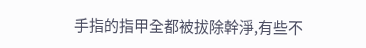手指的指甲全都被拔除幹淨,有些不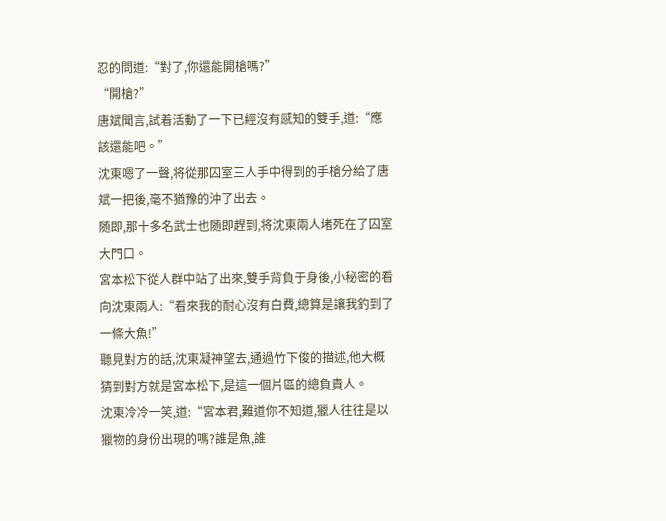忍的問道:“對了,你還能開槍嗎?”
“開槍?”
唐斌聞言,試着活動了一下已經沒有感知的雙手,道:“應該還能吧。”
沈東嗯了一聲,将從那囚室三人手中得到的手槍分給了唐斌一把後,毫不猶豫的沖了出去。
随即,那十多名武士也随即趕到,将沈東兩人堵死在了囚室大門口。
宮本松下從人群中站了出來,雙手背負于身後,小秘密的看向沈東兩人:“看來我的耐心沒有白費,總算是讓我釣到了一條大魚!”
聽見對方的話,沈東凝神望去,通過竹下俊的描述,他大概猜到對方就是宮本松下,是這一個片區的總負責人。
沈東冷冷一笑,道:“宮本君,難道你不知道,獵人往往是以獵物的身份出現的嗎?誰是魚,誰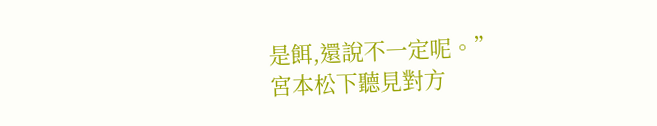是餌,還說不一定呢。”
宮本松下聽見對方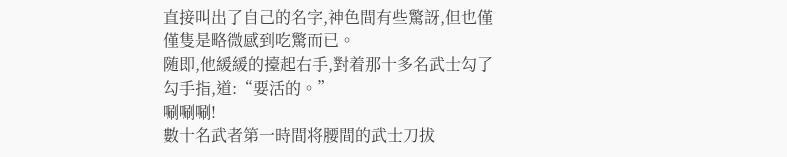直接叫出了自己的名字,神色間有些驚訝,但也僅僅隻是略微感到吃驚而已。
随即,他緩緩的擡起右手,對着那十多名武士勾了勾手指,道:“要活的。”
唰唰唰!
數十名武者第一時間将腰間的武士刀拔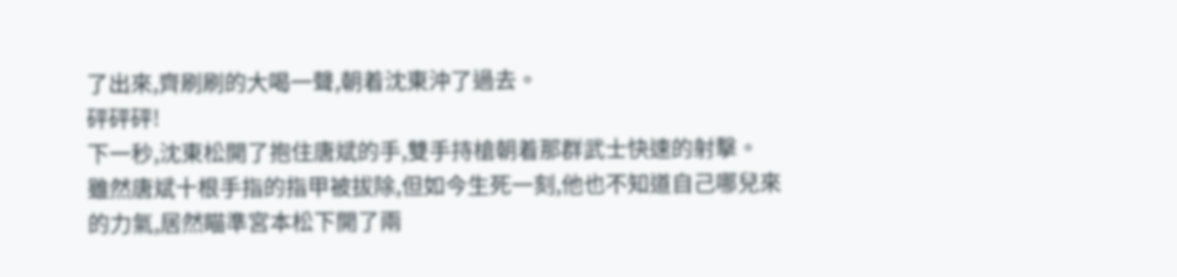了出來,齊刷刷的大喝一聲,朝着沈東沖了過去。
砰砰砰!
下一秒,沈東松開了抱住唐斌的手,雙手持槍朝着那群武士快速的射擊。
雖然唐斌十根手指的指甲被拔除,但如今生死一刻,他也不知道自己哪兒來的力氣,居然瞄準宮本松下開了兩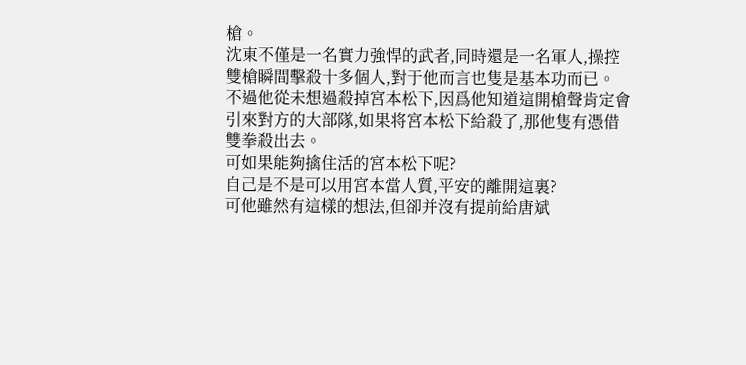槍。
沈東不僅是一名實力強悍的武者,同時還是一名軍人,操控雙槍瞬間擊殺十多個人,對于他而言也隻是基本功而已。
不過他從未想過殺掉宮本松下,因爲他知道這開槍聲肯定會引來對方的大部隊,如果将宮本松下給殺了,那他隻有憑借雙拳殺出去。
可如果能夠擒住活的宮本松下呢?
自己是不是可以用宮本當人質,平安的離開這裏?
可他雖然有這樣的想法,但卻并沒有提前給唐斌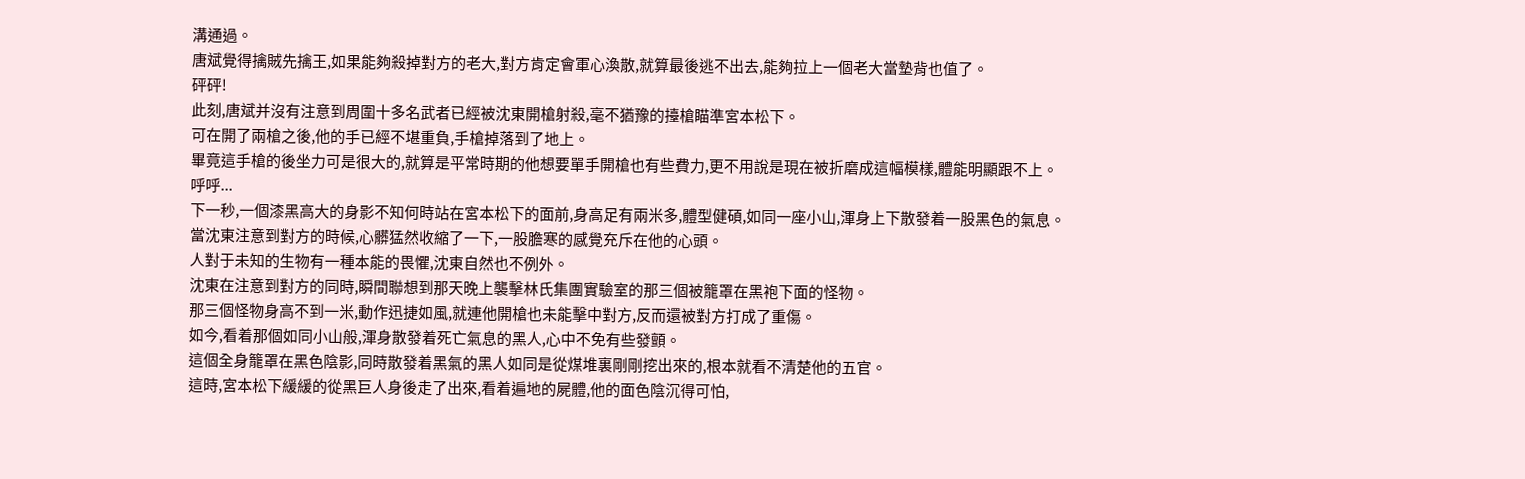溝通過。
唐斌覺得擒賊先擒王,如果能夠殺掉對方的老大,對方肯定會軍心渙散,就算最後逃不出去,能夠拉上一個老大當墊背也值了。
砰砰!
此刻,唐斌并沒有注意到周圍十多名武者已經被沈東開槍射殺,毫不猶豫的擡槍瞄準宮本松下。
可在開了兩槍之後,他的手已經不堪重負,手槍掉落到了地上。
畢竟這手槍的後坐力可是很大的,就算是平常時期的他想要單手開槍也有些費力,更不用說是現在被折磨成這幅模樣,體能明顯跟不上。
呼呼...
下一秒,一個漆黑高大的身影不知何時站在宮本松下的面前,身高足有兩米多,體型健碩,如同一座小山,渾身上下散發着一股黑色的氣息。
當沈東注意到對方的時候,心髒猛然收縮了一下,一股膽寒的感覺充斥在他的心頭。
人對于未知的生物有一種本能的畏懼,沈東自然也不例外。
沈東在注意到對方的同時,瞬間聯想到那天晚上襲擊林氏集團實驗室的那三個被籠罩在黑袍下面的怪物。
那三個怪物身高不到一米,動作迅捷如風,就連他開槍也未能擊中對方,反而還被對方打成了重傷。
如今,看着那個如同小山般,渾身散發着死亡氣息的黑人,心中不免有些發顫。
這個全身籠罩在黑色陰影,同時散發着黑氣的黑人如同是從煤堆裏剛剛挖出來的,根本就看不清楚他的五官。
這時,宮本松下緩緩的從黑巨人身後走了出來,看着遍地的屍體,他的面色陰沉得可怕,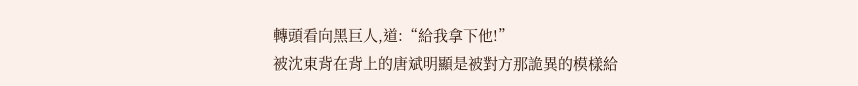轉頭看向黑巨人,道:“給我拿下他!”
被沈東背在背上的唐斌明顯是被對方那詭異的模樣給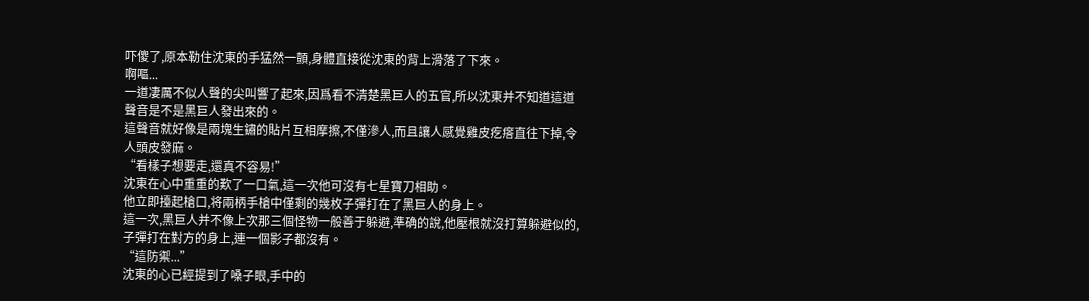吓傻了,原本勒住沈東的手猛然一顫,身體直接從沈東的背上滑落了下來。
啊嘔...
一道凄厲不似人聲的尖叫響了起來,因爲看不清楚黑巨人的五官,所以沈東并不知道這道聲音是不是黑巨人發出來的。
這聲音就好像是兩塊生鏽的貼片互相摩擦,不僅滲人,而且讓人感覺雞皮疙瘩直往下掉,令人頭皮發麻。
“看樣子想要走,還真不容易!”
沈東在心中重重的歎了一口氣,這一次他可沒有七星寶刀相助。
他立即擡起槍口,将兩柄手槍中僅剩的幾枚子彈打在了黑巨人的身上。
這一次,黑巨人并不像上次那三個怪物一般善于躲避,準确的說,他壓根就沒打算躲避似的,子彈打在對方的身上,連一個影子都沒有。
“這防禦...”
沈東的心已經提到了嗓子眼,手中的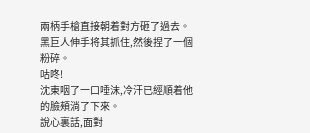兩柄手槍直接朝着對方砸了過去。
黑巨人伸手将其抓住,然後捏了一個粉碎。
咕咚!
沈東咽了一口唾沫,冷汗已經順着他的臉頰淌了下來。
說心裏話,面對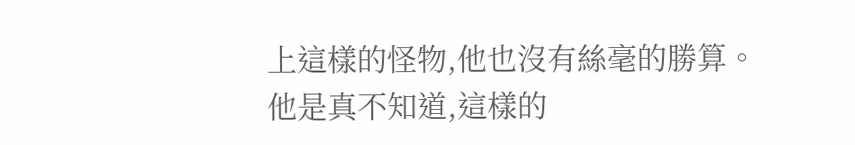上這樣的怪物,他也沒有絲毫的勝算。
他是真不知道,這樣的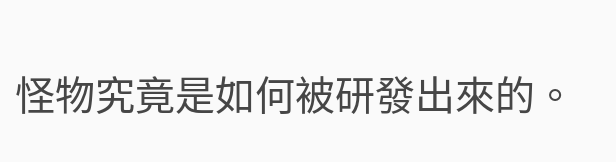怪物究竟是如何被研發出來的。